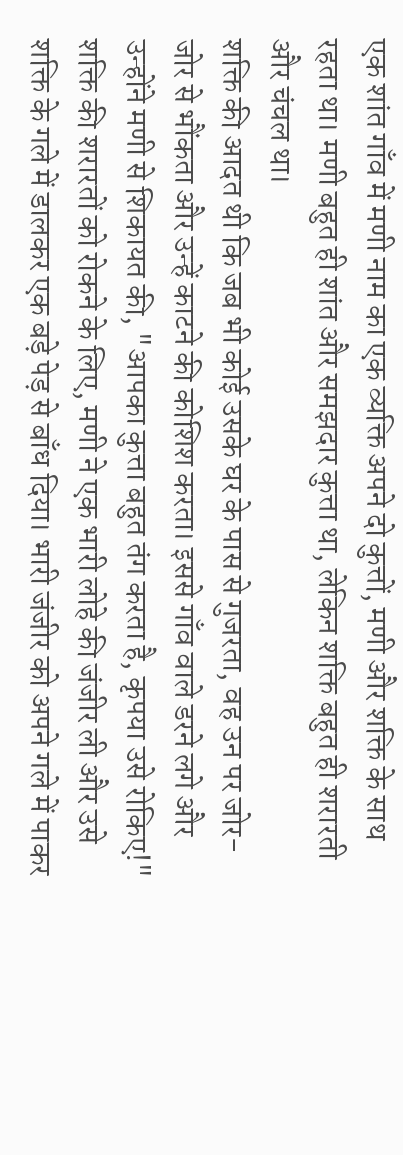एक शांत गाँव में मणी नाम का एक व्यक्ति अपने दो कुत्तों, मणी और शक्ति के साथ रहता था। मणी बहुत ही शांत और समझदार कुत्ता था, लेकिन शक्ति बहुत ही शरारती और चंचल था।
शक्ति की आदत थी कि जब भी कोई उसके घर के पास से गुजरता, वह उन पर जोर-जोर से भौंकता और उन्हें काटने की कोशिश करता। इससे गाँव वाले डरने लगे और उन्होंने मणी से शिकायत की, "आपका कुत्ता बहुत तंग करता है, कृपया उसे रोकिए!"
शक्ति की शरारतों को रोकने के लिए, मणी ने एक भारी लोहे की जंजीर ली और उसे शक्ति के गले में डालकर एक बड़े पेड़ से बाँध दिया। भारी जंजीर को अपने गले में पाकर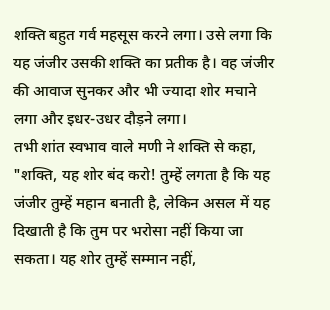शक्ति बहुत गर्व महसूस करने लगा। उसे लगा कि यह जंजीर उसकी शक्ति का प्रतीक है। वह जंजीर की आवाज सुनकर और भी ज्यादा शोर मचाने लगा और इधर-उधर दौड़ने लगा।
तभी शांत स्वभाव वाले मणी ने शक्ति से कहा, "शक्ति, यह शोर बंद करो! तुम्हें लगता है कि यह जंजीर तुम्हें महान बनाती है, लेकिन असल में यह दिखाती है कि तुम पर भरोसा नहीं किया जा सकता। यह शोर तुम्हें सम्मान नहीं,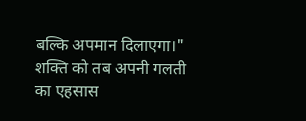बल्कि अपमान दिलाएगा।"
शक्ति को तब अपनी गलती का एहसास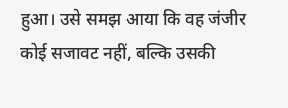हुआ। उसे समझ आया कि वह जंजीर कोई सजावट नहीं, बल्कि उसकी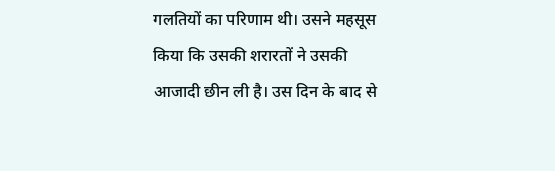गलतियों का परिणाम थी। उसने महसूस किया कि उसकी शरारतों ने उसकी आजादी छीन ली है। उस दिन के बाद से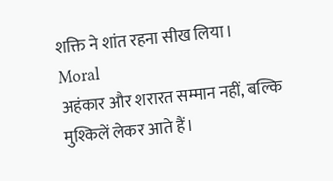शक्ति ने शांत रहना सीख लिया।
Moral
अहंकार और शरारत सम्मान नहीं, बल्कि मुश्किलें लेकर आते हैं।